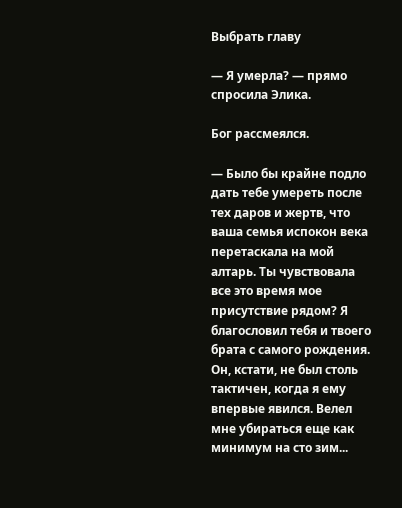Выбрать главу

— Я умерла? — прямо спросила Элика.

Бог рассмеялся.

— Было бы крайне подло дать тебе умереть после тех даров и жертв, что ваша семья испокон века перетаскала на мой алтарь. Ты чувствовала все это время мое присутствие рядом? Я благословил тебя и твоего брата с самого рождения. Он, кстати, не был столь тактичен, когда я ему впервые явился. Велел мне убираться еще как минимум на сто зим...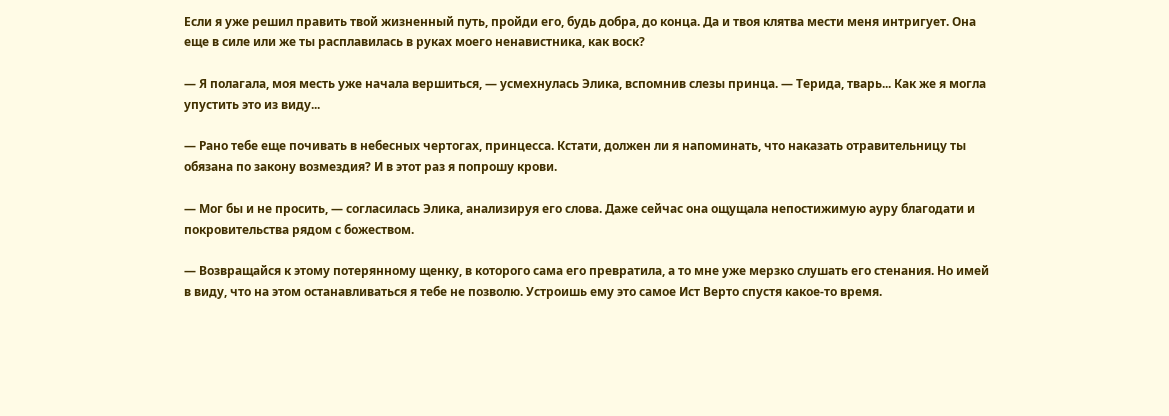Если я уже решил править твой жизненный путь, пройди его, будь добра, до конца. Да и твоя клятва мести меня интригует. Она еще в силе или же ты расплавилась в руках моего ненавистника, как воск?

— Я полагала, моя месть уже начала вершиться, — усмехнулась Элика, вспомнив слезы принца. — Терида, тварь... Как же я могла упустить это из виду...

— Рано тебе еще почивать в небесных чертогах, принцесса. Кстати, должен ли я напоминать, что наказать отравительницу ты обязана по закону возмездия? И в этот раз я попрошу крови.

— Мог бы и не просить, — согласилась Элика, анализируя его слова. Даже сейчас она ощущала непостижимую ауру благодати и покровительства рядом с божеством.

— Возвращайся к этому потерянному щенку, в которого сама его превратила, а то мне уже мерзко слушать его стенания. Но имей в виду, что на этом останавливаться я тебе не позволю. Устроишь ему это самое Ист Верто спустя какое-то время.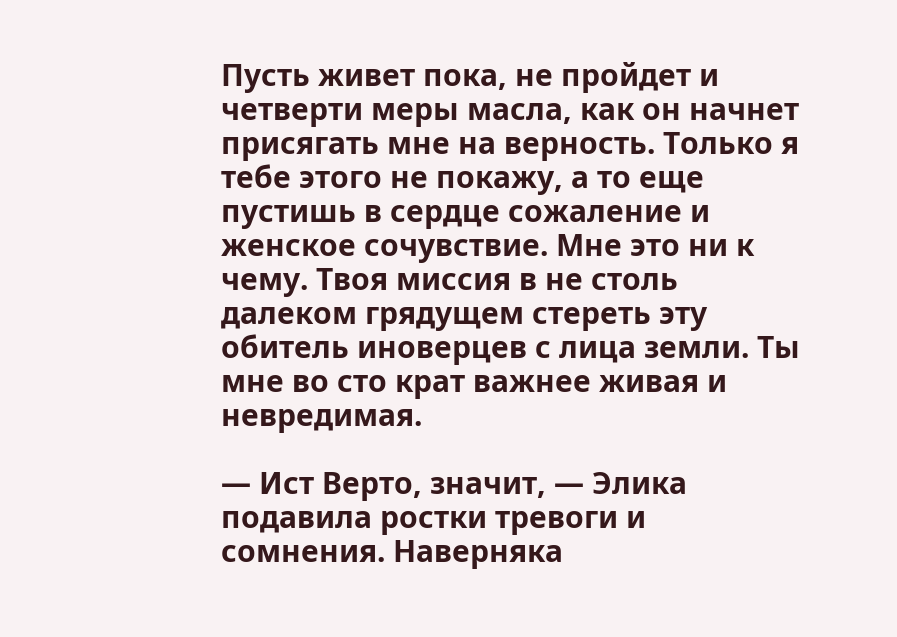Пусть живет пока, не пройдет и четверти меры масла, как он начнет присягать мне на верность. Только я тебе этого не покажу, а то еще пустишь в сердце сожаление и женское сочувствие. Мне это ни к чему. Твоя миссия в не столь далеком грядущем стереть эту обитель иноверцев с лица земли. Ты мне во сто крат важнее живая и невредимая.

— Ист Верто, значит, — Элика подавила ростки тревоги и сомнения. Наверняка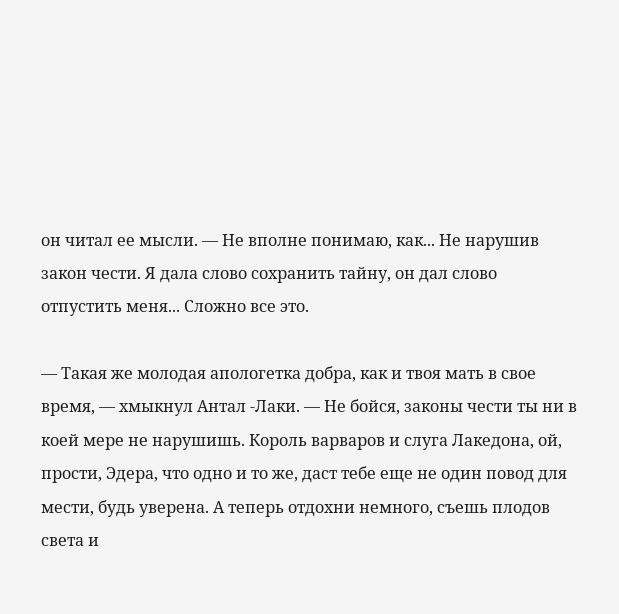он читал ее мысли. — Не вполне понимаю, как... Не нарушив закон чести. Я дала слово сохранить тайну, он дал слово отпустить меня... Сложно все это.

— Такая же молодая апологетка добра, как и твоя мать в свое время, — хмыкнул Антал -Лаки. — Не бойся, законы чести ты ни в коей мере не нарушишь. Король варваров и слуга Лакедона, ой, прости, Эдера, что одно и то же, даст тебе еще не один повод для мести, будь уверена. А теперь отдохни немного, съешь плодов света и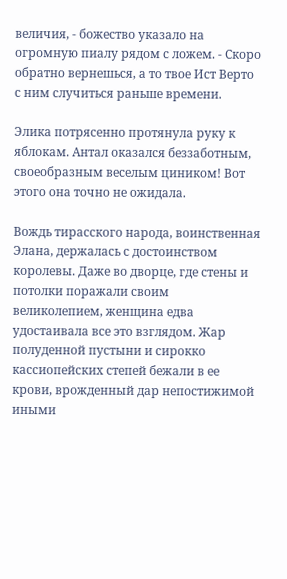величия, - божество указало на огромную пиалу рядом с ложем. - Скоро обратно вернешься, а то твое Ист Верто с ним случиться раньше времени.

Элика потрясенно протянула руку к яблокам. Антал оказался беззаботным, своеобразным веселым циником! Вот этого она точно не ожидала.

Вождь тирасского народа, воинственная Элана, держалась с достоинством королевы. Даже во дворце, где стены и потолки поражали своим великолепием, женщина едва удостаивала все это взглядом. Жар полуденной пустыни и сирокко кассиопейских степей бежали в ее крови, врожденный дар непостижимой иными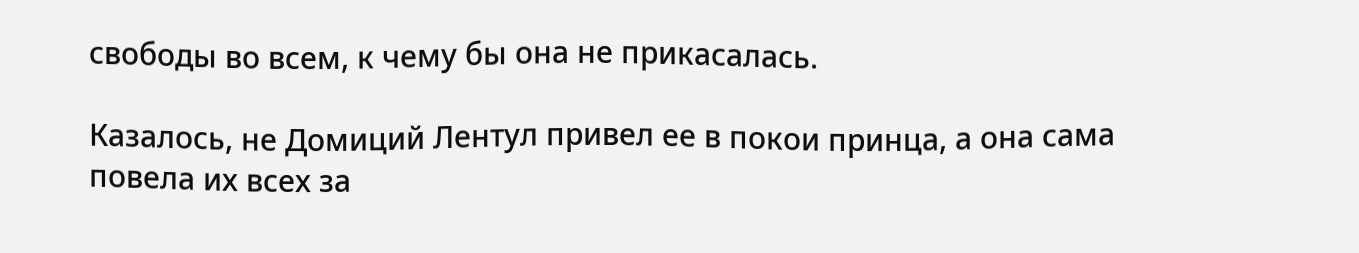свободы во всем, к чему бы она не прикасалась.

Казалось, не Домиций Лентул привел ее в покои принца, а она сама повела их всех за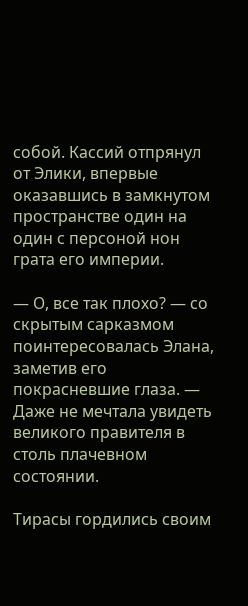собой. Кассий отпрянул от Элики, впервые оказавшись в замкнутом пространстве один на один с персоной нон грата его империи.

— О, все так плохо? — со скрытым сарказмом поинтересовалась Элана, заметив его покрасневшие глаза. — Даже не мечтала увидеть великого правителя в столь плачевном состоянии.

Тирасы гордились своим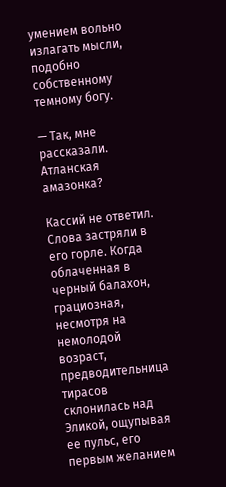умением вольно излагать мысли, подобно собственному темному богу.

— Так, мне рассказали. Атланская амазонка?

Кассий не ответил. Слова застряли в его горле. Когда облаченная в черный балахон, грациозная, несмотря на немолодой возраст, предводительница тирасов склонилась над Эликой, ощупывая ее пульс, его первым желанием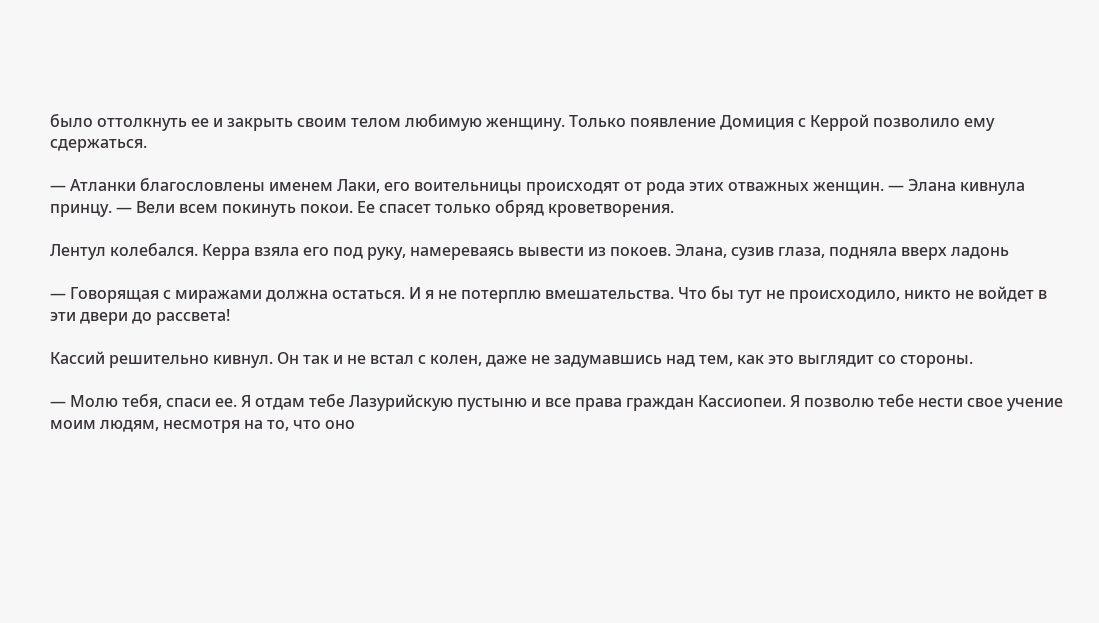было оттолкнуть ее и закрыть своим телом любимую женщину. Только появление Домиция с Керрой позволило ему сдержаться.

— Атланки благословлены именем Лаки, его воительницы происходят от рода этих отважных женщин. — Элана кивнула принцу. — Вели всем покинуть покои. Ее спасет только обряд кроветворения.

Лентул колебался. Керра взяла его под руку, намереваясь вывести из покоев. Элана, сузив глаза, подняла вверх ладонь

— Говорящая с миражами должна остаться. И я не потерплю вмешательства. Что бы тут не происходило, никто не войдет в эти двери до рассвета!

Кассий решительно кивнул. Он так и не встал с колен, даже не задумавшись над тем, как это выглядит со стороны.

— Молю тебя, спаси ее. Я отдам тебе Лазурийскую пустыню и все права граждан Кассиопеи. Я позволю тебе нести свое учение моим людям, несмотря на то, что оно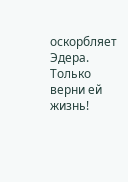оскорбляет Эдера. Только верни ей жизнь!